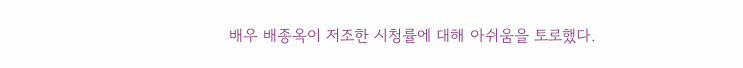배우 배종옥이 저조한 시청률에 대해 아쉬움을 토로했다.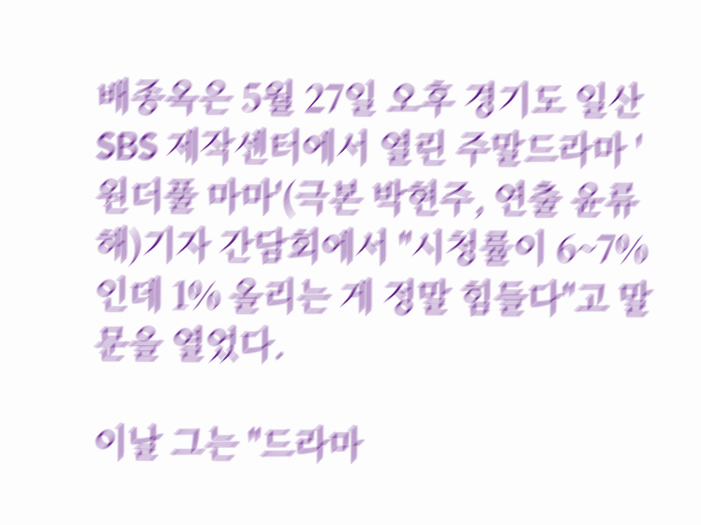배종옥은 5월 27일 오후 경기도 일산 SBS 제작센터에서 열린 주말드라마 '원더풀 마마'(극본 박현주, 연출 윤류해)기자 간담회에서 "시청률이 6~7%인데 1% 올리는 게 정말 힘들다"고 말문을 열었다.

이날 그는 "드라마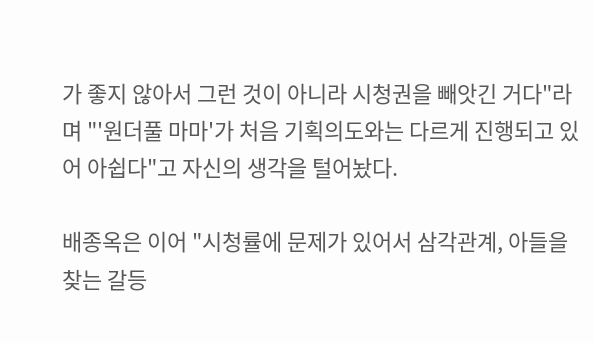가 좋지 않아서 그런 것이 아니라 시청권을 빼앗긴 거다"라며 "'원더풀 마마'가 처음 기획의도와는 다르게 진행되고 있어 아쉽다"고 자신의 생각을 털어놨다.

배종옥은 이어 "시청률에 문제가 있어서 삼각관계, 아들을 찾는 갈등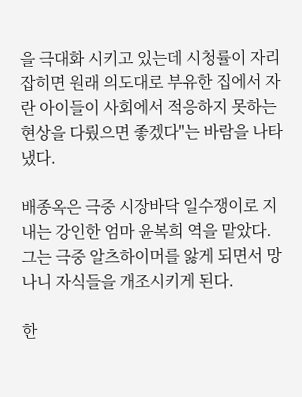을 극대화 시키고 있는데 시청률이 자리 잡히면 원래 의도대로 부유한 집에서 자란 아이들이 사회에서 적응하지 못하는 현상을 다뤘으면 좋겠다"는 바람을 나타냈다.

배종옥은 극중 시장바닥 일수쟁이로 지내는 강인한 엄마 윤복희 역을 맡았다. 그는 극중 알츠하이머를 앓게 되면서 망나니 자식들을 개조시키게 된다.

한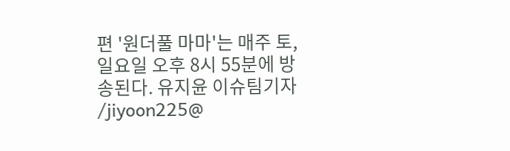편 '원더풀 마마'는 매주 토, 일요일 오후 8시 55분에 방송된다. 유지윤 이슈팀기자 /jiyoon225@